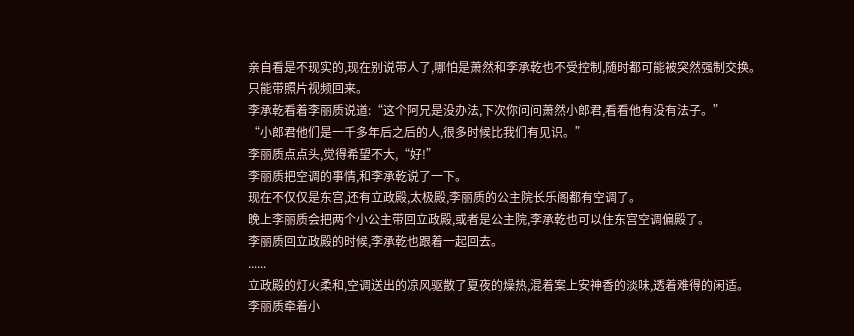亲自看是不现实的,现在别说带人了,哪怕是萧然和李承乾也不受控制,随时都可能被突然强制交换。
只能带照片视频回来。
李承乾看着李丽质说道:“这个阿兄是没办法,下次你问问萧然小郎君,看看他有没有法子。”
“小郎君他们是一千多年后之后的人,很多时候比我们有见识。”
李丽质点点头,觉得希望不大,“好!”
李丽质把空调的事情,和李承乾说了一下。
现在不仅仅是东宫,还有立政殿,太极殿,李丽质的公主院长乐阁都有空调了。
晚上李丽质会把两个小公主带回立政殿,或者是公主院,李承乾也可以住东宫空调偏殿了。
李丽质回立政殿的时候,李承乾也跟着一起回去。
......
立政殿的灯火柔和,空调送出的凉风驱散了夏夜的燥热,混着案上安神香的淡味,透着难得的闲适。
李丽质牵着小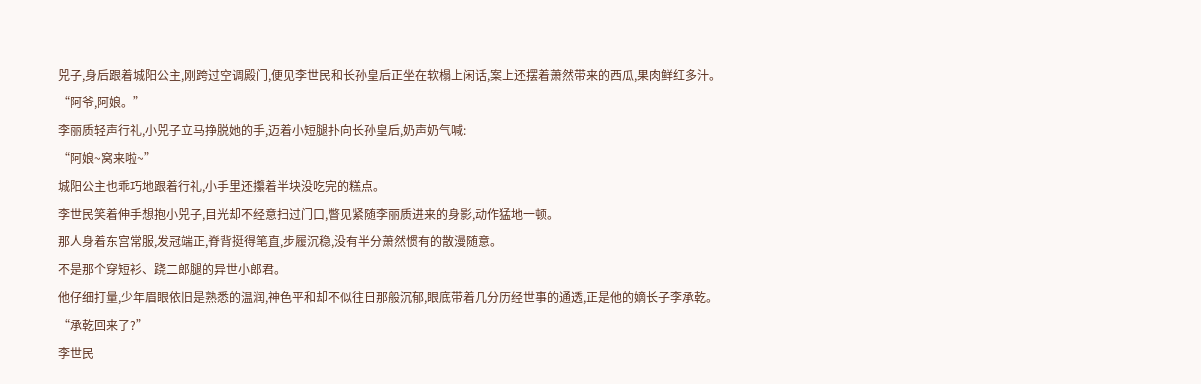兕子,身后跟着城阳公主,刚跨过空调殿门,便见李世民和长孙皇后正坐在软榻上闲话,案上还摆着萧然带来的西瓜,果肉鲜红多汁。
“阿爷,阿娘。”
李丽质轻声行礼,小兕子立马挣脱她的手,迈着小短腿扑向长孙皇后,奶声奶气喊:
“阿娘~窝来啦~”
城阳公主也乖巧地跟着行礼,小手里还攥着半块没吃完的糕点。
李世民笑着伸手想抱小兕子,目光却不经意扫过门口,瞥见紧随李丽质进来的身影,动作猛地一顿。
那人身着东宫常服,发冠端正,脊背挺得笔直,步履沉稳,没有半分萧然惯有的散漫随意。
不是那个穿短衫、跷二郎腿的异世小郎君。
他仔细打量,少年眉眼依旧是熟悉的温润,神色平和却不似往日那般沉郁,眼底带着几分历经世事的通透,正是他的嫡长子李承乾。
“承乾回来了?”
李世民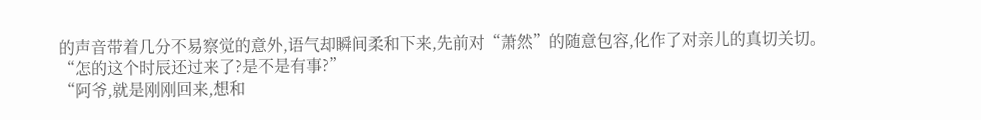的声音带着几分不易察觉的意外,语气却瞬间柔和下来,先前对“萧然”的随意包容,化作了对亲儿的真切关切。
“怎的这个时辰还过来了?是不是有事?”
“阿爷,就是刚刚回来,想和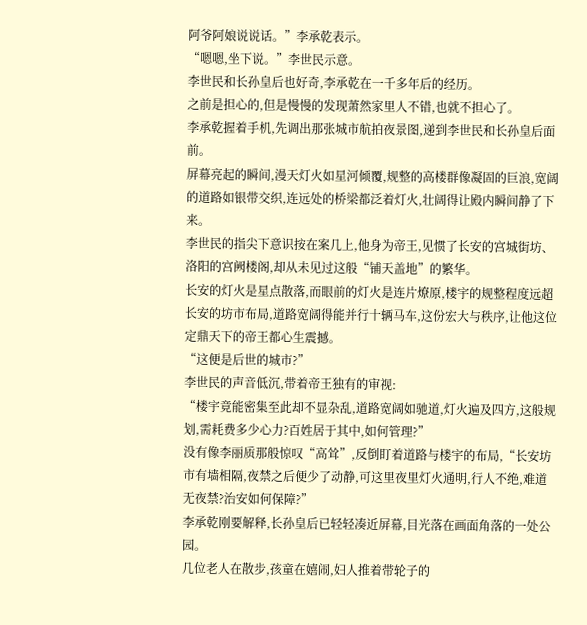阿爷阿娘说说话。”李承乾表示。
“嗯嗯,坐下说。”李世民示意。
李世民和长孙皇后也好奇,李承乾在一千多年后的经历。
之前是担心的,但是慢慢的发现萧然家里人不错,也就不担心了。
李承乾握着手机,先调出那张城市航拍夜景图,递到李世民和长孙皇后面前。
屏幕亮起的瞬间,漫天灯火如星河倾覆,规整的高楼群像凝固的巨浪,宽阔的道路如银带交织,连远处的桥梁都泛着灯火,壮阔得让殿内瞬间静了下来。
李世民的指尖下意识按在案几上,他身为帝王,见惯了长安的宫城街坊、洛阳的宫阙楼阁,却从未见过这般“铺天盖地”的繁华。
长安的灯火是星点散落,而眼前的灯火是连片燎原,楼宇的规整程度远超长安的坊市布局,道路宽阔得能并行十辆马车,这份宏大与秩序,让他这位定鼎天下的帝王都心生震撼。
“这便是后世的城市?”
李世民的声音低沉,带着帝王独有的审视:
“楼宇竟能密集至此却不显杂乱,道路宽阔如驰道,灯火遍及四方,这般规划,需耗费多少心力?百姓居于其中,如何管理?”
没有像李丽质那般惊叹“高耸”,反倒盯着道路与楼宇的布局,“长安坊市有墙相隔,夜禁之后便少了动静,可这里夜里灯火通明,行人不绝,难道无夜禁?治安如何保障?”
李承乾刚要解释,长孙皇后已轻轻凑近屏幕,目光落在画面角落的一处公园。
几位老人在散步,孩童在嬉闹,妇人推着带轮子的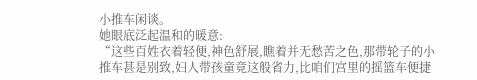小推车闲谈。
她眼底泛起温和的暖意:
“这些百姓衣着轻便,神色舒展,瞧着并无愁苦之色,那带轮子的小推车甚是别致,妇人带孩童竟这般省力,比咱们宫里的摇篮车便捷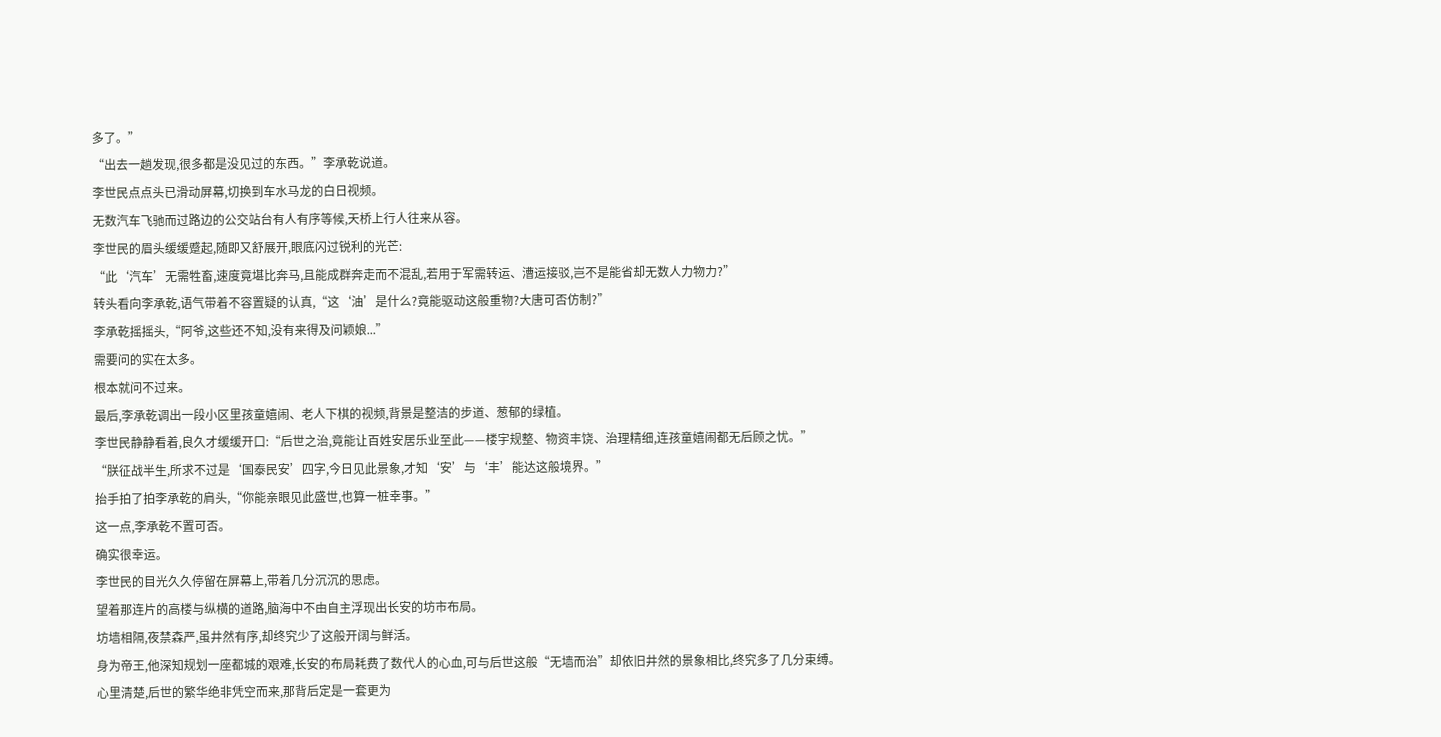多了。”
“出去一趟发现,很多都是没见过的东西。”李承乾说道。
李世民点点头已滑动屏幕,切换到车水马龙的白日视频。
无数汽车飞驰而过路边的公交站台有人有序等候,天桥上行人往来从容。
李世民的眉头缓缓蹙起,随即又舒展开,眼底闪过锐利的光芒:
“此‘汽车’无需牲畜,速度竟堪比奔马,且能成群奔走而不混乱,若用于军需转运、漕运接驳,岂不是能省却无数人力物力?”
转头看向李承乾,语气带着不容置疑的认真,“这‘油’是什么?竟能驱动这般重物?大唐可否仿制?”
李承乾摇摇头,“阿爷,这些还不知,没有来得及问颖娘...”
需要问的实在太多。
根本就问不过来。
最后,李承乾调出一段小区里孩童嬉闹、老人下棋的视频,背景是整洁的步道、葱郁的绿植。
李世民静静看着,良久才缓缓开口:“后世之治,竟能让百姓安居乐业至此——楼宇规整、物资丰饶、治理精细,连孩童嬉闹都无后顾之忧。”
“朕征战半生,所求不过是‘国泰民安’四字,今日见此景象,才知‘安’与‘丰’能达这般境界。”
抬手拍了拍李承乾的肩头,“你能亲眼见此盛世,也算一桩幸事。”
这一点,李承乾不置可否。
确实很幸运。
李世民的目光久久停留在屏幕上,带着几分沉沉的思虑。
望着那连片的高楼与纵横的道路,脑海中不由自主浮现出长安的坊市布局。
坊墙相隔,夜禁森严,虽井然有序,却终究少了这般开阔与鲜活。
身为帝王,他深知规划一座都城的艰难,长安的布局耗费了数代人的心血,可与后世这般“无墙而治”却依旧井然的景象相比,终究多了几分束缚。
心里清楚,后世的繁华绝非凭空而来,那背后定是一套更为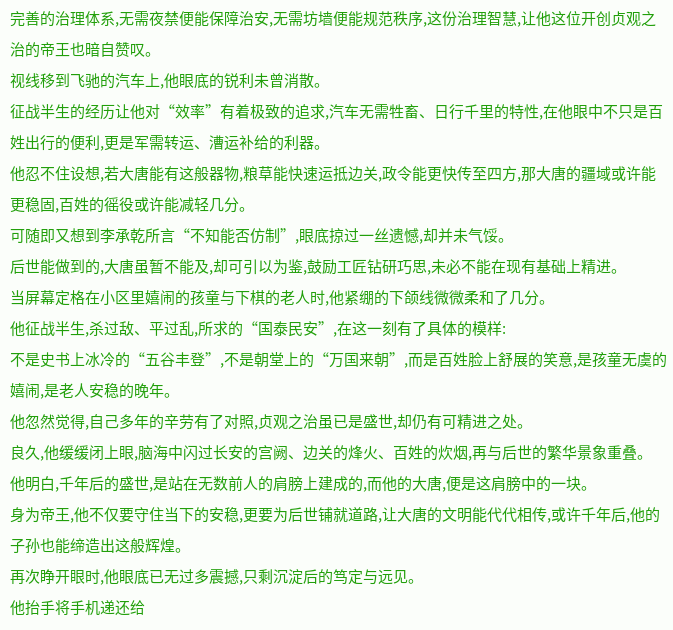完善的治理体系,无需夜禁便能保障治安,无需坊墙便能规范秩序,这份治理智慧,让他这位开创贞观之治的帝王也暗自赞叹。
视线移到飞驰的汽车上,他眼底的锐利未曾消散。
征战半生的经历让他对“效率”有着极致的追求,汽车无需牲畜、日行千里的特性,在他眼中不只是百姓出行的便利,更是军需转运、漕运补给的利器。
他忍不住设想,若大唐能有这般器物,粮草能快速运抵边关,政令能更快传至四方,那大唐的疆域或许能更稳固,百姓的徭役或许能减轻几分。
可随即又想到李承乾所言“不知能否仿制”,眼底掠过一丝遗憾,却并未气馁。
后世能做到的,大唐虽暂不能及,却可引以为鉴,鼓励工匠钻研巧思,未必不能在现有基础上精进。
当屏幕定格在小区里嬉闹的孩童与下棋的老人时,他紧绷的下颌线微微柔和了几分。
他征战半生,杀过敌、平过乱,所求的“国泰民安”,在这一刻有了具体的模样:
不是史书上冰冷的“五谷丰登”,不是朝堂上的“万国来朝”,而是百姓脸上舒展的笑意,是孩童无虞的嬉闹,是老人安稳的晚年。
他忽然觉得,自己多年的辛劳有了对照,贞观之治虽已是盛世,却仍有可精进之处。
良久,他缓缓闭上眼,脑海中闪过长安的宫阙、边关的烽火、百姓的炊烟,再与后世的繁华景象重叠。
他明白,千年后的盛世,是站在无数前人的肩膀上建成的,而他的大唐,便是这肩膀中的一块。
身为帝王,他不仅要守住当下的安稳,更要为后世铺就道路,让大唐的文明能代代相传,或许千年后,他的子孙也能缔造出这般辉煌。
再次睁开眼时,他眼底已无过多震撼,只剩沉淀后的笃定与远见。
他抬手将手机递还给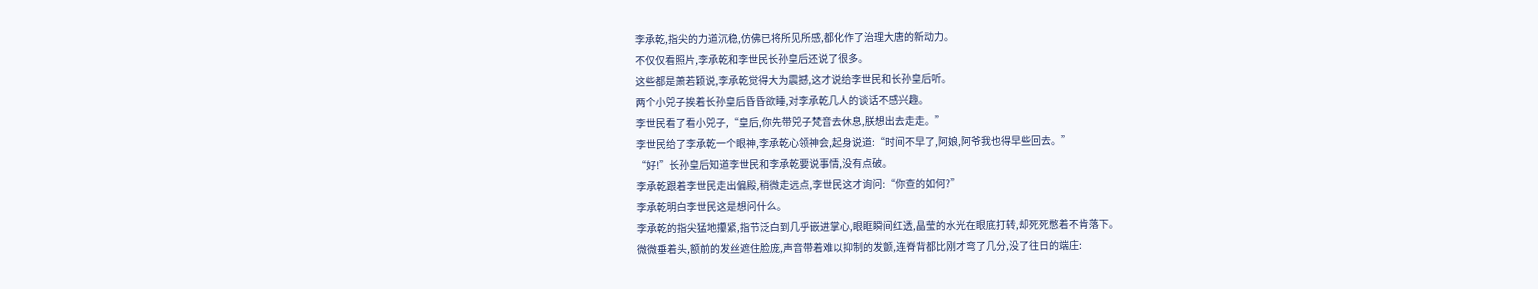李承乾,指尖的力道沉稳,仿佛已将所见所感,都化作了治理大唐的新动力。
不仅仅看照片,李承乾和李世民长孙皇后还说了很多。
这些都是萧若颖说,李承乾觉得大为震撼,这才说给李世民和长孙皇后听。
两个小兕子挨着长孙皇后昏昏欲睡,对李承乾几人的谈话不感兴趣。
李世民看了看小兕子,“皇后,你先带兕子梵音去休息,朕想出去走走。”
李世民给了李承乾一个眼神,李承乾心领神会,起身说道:“时间不早了,阿娘,阿爷我也得早些回去。”
“好!”长孙皇后知道李世民和李承乾要说事情,没有点破。
李承乾跟着李世民走出偏殿,稍微走远点,李世民这才询问:“你查的如何?”
李承乾明白李世民这是想问什么。
李承乾的指尖猛地攥紧,指节泛白到几乎嵌进掌心,眼眶瞬间红透,晶莹的水光在眼底打转,却死死憋着不肯落下。
微微垂着头,额前的发丝遮住脸庞,声音带着难以抑制的发颤,连脊背都比刚才弯了几分,没了往日的端庄: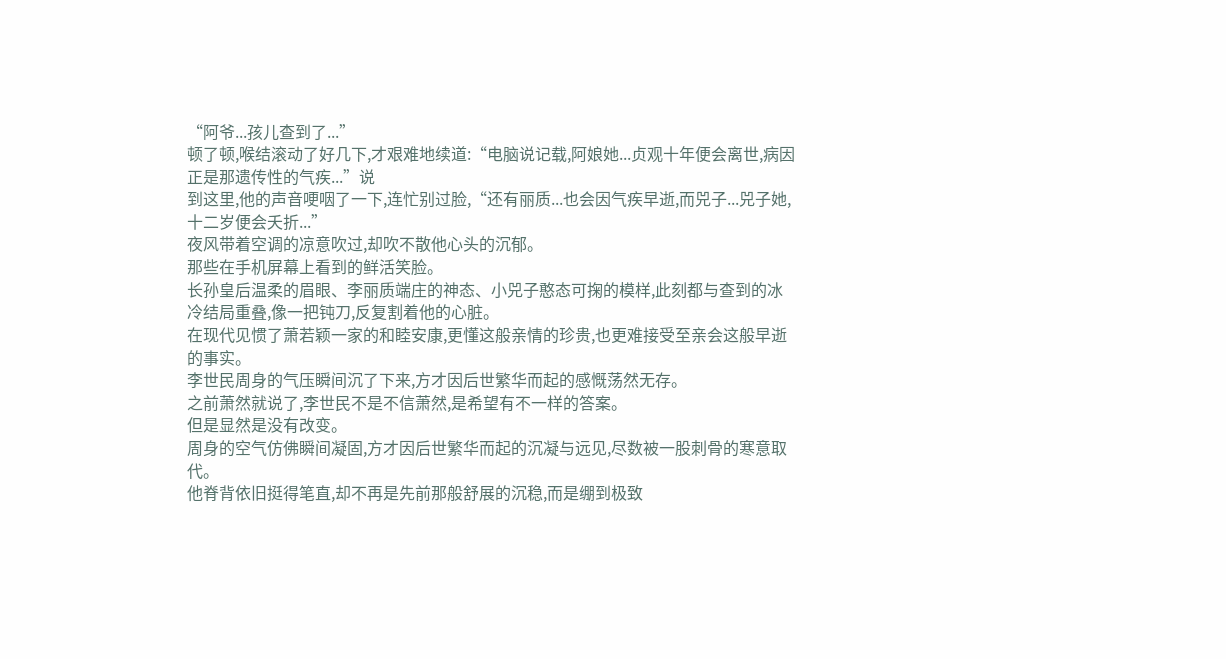“阿爷...孩儿查到了...”
顿了顿,喉结滚动了好几下,才艰难地续道:“电脑说记载,阿娘她...贞观十年便会离世,病因正是那遗传性的气疾...”说
到这里,他的声音哽咽了一下,连忙别过脸,“还有丽质...也会因气疾早逝,而兕子...兕子她,十二岁便会夭折...”
夜风带着空调的凉意吹过,却吹不散他心头的沉郁。
那些在手机屏幕上看到的鲜活笑脸。
长孙皇后温柔的眉眼、李丽质端庄的神态、小兕子憨态可掬的模样,此刻都与查到的冰冷结局重叠,像一把钝刀,反复割着他的心脏。
在现代见惯了萧若颖一家的和睦安康,更懂这般亲情的珍贵,也更难接受至亲会这般早逝的事实。
李世民周身的气压瞬间沉了下来,方才因后世繁华而起的感慨荡然无存。
之前萧然就说了,李世民不是不信萧然,是希望有不一样的答案。
但是显然是没有改变。
周身的空气仿佛瞬间凝固,方才因后世繁华而起的沉凝与远见,尽数被一股刺骨的寒意取代。
他脊背依旧挺得笔直,却不再是先前那般舒展的沉稳,而是绷到极致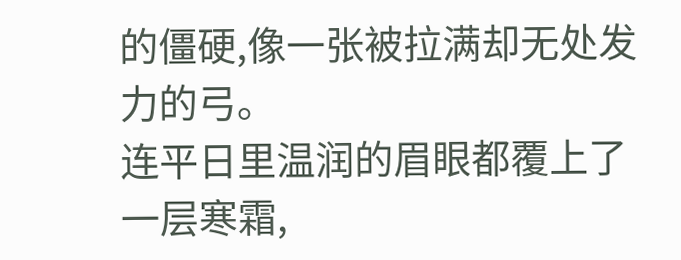的僵硬,像一张被拉满却无处发力的弓。
连平日里温润的眉眼都覆上了一层寒霜,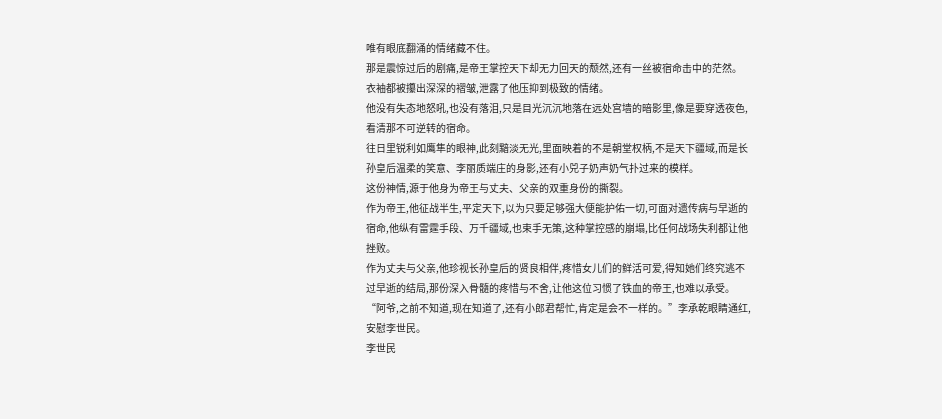唯有眼底翻涌的情绪藏不住。
那是震惊过后的剧痛,是帝王掌控天下却无力回天的颓然,还有一丝被宿命击中的茫然。
衣袖都被攥出深深的褶皱,泄露了他压抑到极致的情绪。
他没有失态地怒吼,也没有落泪,只是目光沉沉地落在远处宫墙的暗影里,像是要穿透夜色,看清那不可逆转的宿命。
往日里锐利如鹰隼的眼神,此刻黯淡无光,里面映着的不是朝堂权柄,不是天下疆域,而是长孙皇后温柔的笑意、李丽质端庄的身影,还有小兕子奶声奶气扑过来的模样。
这份神情,源于他身为帝王与丈夫、父亲的双重身份的撕裂。
作为帝王,他征战半生,平定天下,以为只要足够强大便能护佑一切,可面对遗传病与早逝的宿命,他纵有雷霆手段、万千疆域,也束手无策,这种掌控感的崩塌,比任何战场失利都让他挫败。
作为丈夫与父亲,他珍视长孙皇后的贤良相伴,疼惜女儿们的鲜活可爱,得知她们终究逃不过早逝的结局,那份深入骨髓的疼惜与不舍,让他这位习惯了铁血的帝王,也难以承受。
“阿爷,之前不知道,现在知道了,还有小郎君帮忙,肯定是会不一样的。”李承乾眼睛通红,安慰李世民。
李世民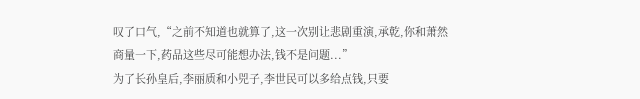叹了口气,“之前不知道也就算了,这一次别让悲剧重演,承乾,你和萧然商量一下,药品这些尽可能想办法,钱不是问题...”
为了长孙皇后,李丽质和小兕子,李世民可以多给点钱,只要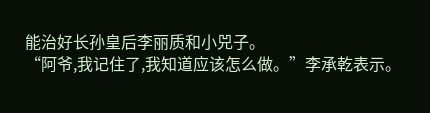能治好长孙皇后李丽质和小兕子。
“阿爷,我记住了,我知道应该怎么做。”李承乾表示。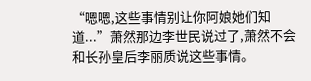“嗯嗯,这些事情别让你阿娘她们知道...”萧然那边李世民说过了,萧然不会和长孙皇后李丽质说这些事情。